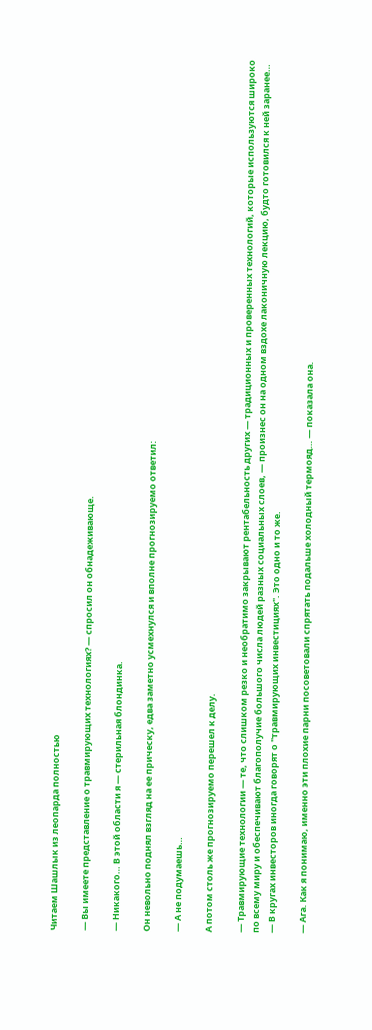Читаем Шашлык из леопарда полностью

— Вы имеете представление о травмирующих технологиях? — спросил он обнадеживающе.

— Никакого… В этой области я — стерильная блондинка.

Он невольно поднял взгляд на ее прическу, едва заметно усмехнулся и вполне прогнозируемо ответил:

— А не подумаешь…

А потом столь же прогнозируемо перешел к делу.

— Травмирующие технологии — те, что слишком резко и необратимо закрывают рентабельность других — традиционных и проверенных технологий, которые используются широко по всему миру и обеспечивают благополучие большого числа людей разных социальных слоев, — произнес он на одном вздохе лаконичную лекцию, будто готовился к ней заранее… — В кругах инвесторов иногда говорят о "травмирующих инвестициях". Это одно и то же.

— Ага. Как я понимаю, именно эти плохие парни посоветовали спрятать подальше холодный термояд… — показала она.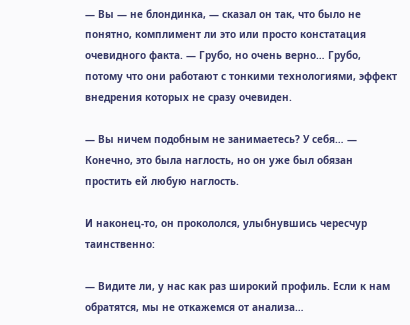— Вы — не блондинка, — сказал он так, что было не понятно, комплимент ли это или просто констатация очевидного факта. — Грубо, но очень верно… Грубо, потому что они работают с тонкими технологиями, эффект внедрения которых не сразу очевиден.

— Вы ничем подобным не занимаетесь? У себя… — Конечно, это была наглость, но он уже был обязан простить ей любую наглость.

И наконец-то, он прокололся, улыбнувшись чересчур таинственно:

— Видите ли, у нас как раз широкий профиль. Если к нам обратятся, мы не откажемся от анализа…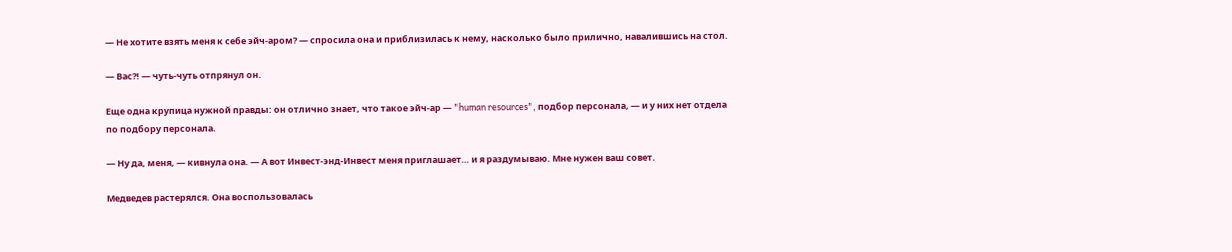— Не хотите взять меня к себе эйч-аром? — спросила она и приблизилась к нему, насколько было прилично, навалившись на стол.

— Вас?! — чуть-чуть отпрянул он.

Еще одна крупица нужной правды: он отлично знает, что такое эйч-ар — "human resources", подбор персонала, — и у них нет отдела по подбору персонала.

— Ну да, меня, — кивнула она. — А вот Инвест-энд-Инвест меня приглашает… и я раздумываю. Мне нужен ваш совет.

Медведев растерялся. Она воспользовалась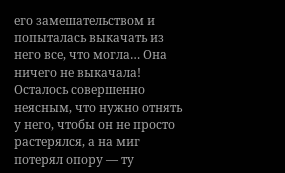его замешательством и попыталась выкачать из него все, что могла… Она ничего не выкачала! Осталось совершенно неясным, что нужно отнять у него, чтобы он не просто растерялся, а на миг потерял опору — ту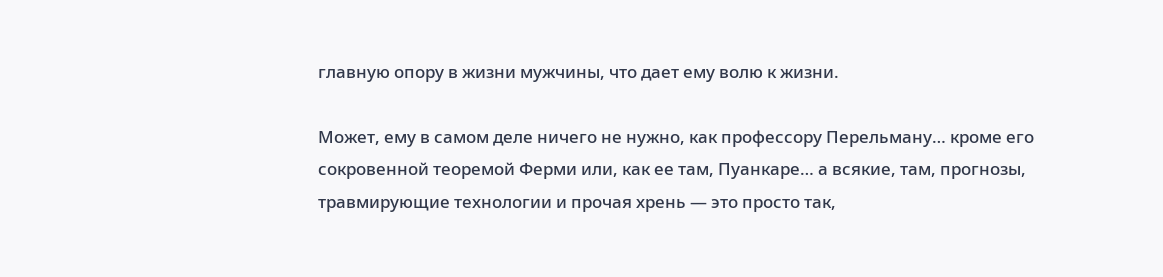главную опору в жизни мужчины, что дает ему волю к жизни.

Может, ему в самом деле ничего не нужно, как профессору Перельману… кроме его сокровенной теоремой Ферми или, как ее там, Пуанкаре… а всякие, там, прогнозы, травмирующие технологии и прочая хрень — это просто так,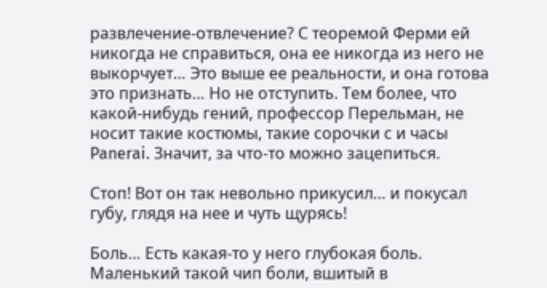развлечение-отвлечение? С теоремой Ферми ей никогда не справиться, она ее никогда из него не выкорчует… Это выше ее реальности, и она готова это признать… Но не отступить. Тем более, что какой-нибудь гений, профессор Перельман, не носит такие костюмы, такие сорочки с и часы Panerai. Значит, за что-то можно зацепиться.

Стоп! Вот он так невольно прикусил… и покусал губу, глядя на нее и чуть щурясь!

Боль… Есть какая-то у него глубокая боль. Маленький такой чип боли, вшитый в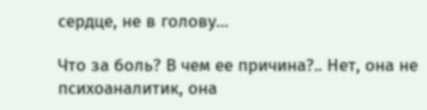сердце, не в голову…

Что за боль? В чем ее причина?.. Нет, она не психоаналитик, она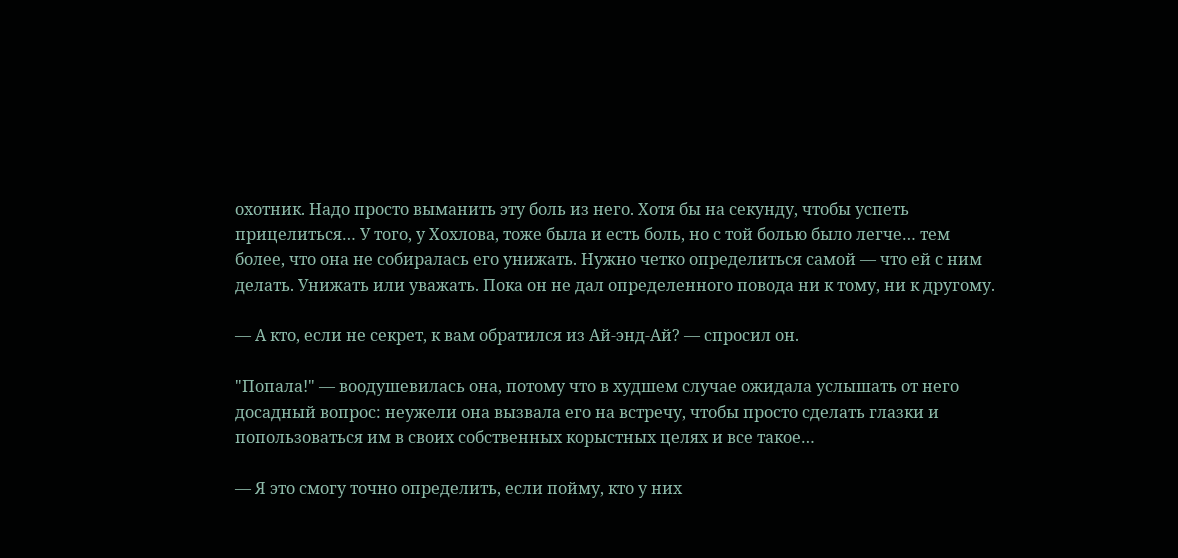охотник. Надо просто выманить эту боль из него. Хотя бы на секунду, чтобы успеть прицелиться… У того, у Хохлова, тоже была и есть боль, но с той болью было легче… тем более, что она не собиралась его унижать. Нужно четко определиться самой — что ей с ним делать. Унижать или уважать. Пока он не дал определенного повода ни к тому, ни к другому.

— А кто, если не секрет, к вам обратился из Ай-энд-Ай? — спросил он.

"Попала!" — воодушевилась она, потому что в худшем случае ожидала услышать от него досадный вопрос: неужели она вызвала его на встречу, чтобы просто сделать глазки и попользоваться им в своих собственных корыстных целях и все такое…

— Я это смогу точно определить, если пойму, кто у них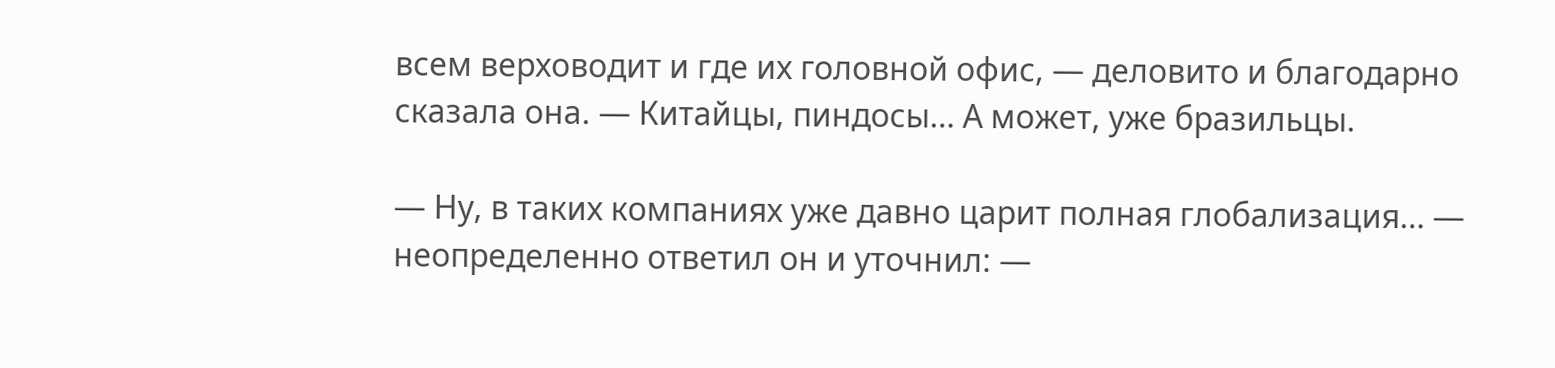всем верховодит и где их головной офис, — деловито и благодарно сказала она. — Китайцы, пиндосы… А может, уже бразильцы.

— Ну, в таких компаниях уже давно царит полная глобализация… — неопределенно ответил он и уточнил: —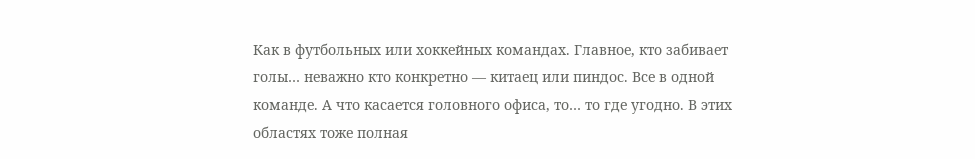Как в футбольных или хоккейных командах. Главное, кто забивает голы… неважно кто конкретно — китаец или пиндос. Все в одной команде. А что касается головного офиса, то… то где угодно. В этих областях тоже полная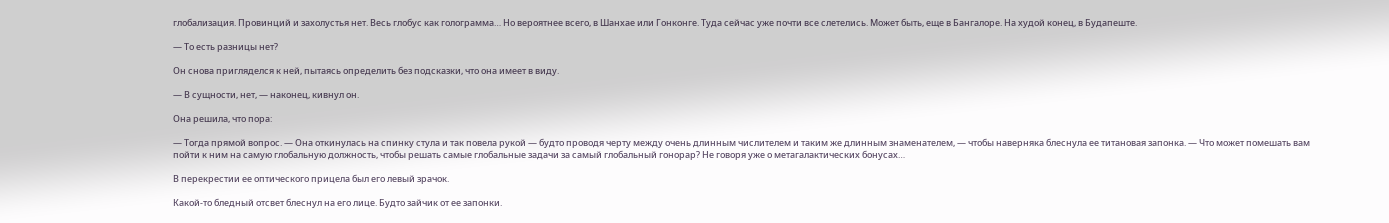глобализация. Провинций и захолустья нет. Весь глобус как голограмма… Но вероятнее всего, в Шанхае или Гонконге. Туда сейчас уже почти все слетелись. Может быть, еще в Бангалоре. На худой конец, в Будапеште.

— То есть разницы нет?

Он снова пригляделся к ней, пытаясь определить без подсказки, что она имеет в виду.

— В сущности, нет, — наконец, кивнул он.

Она решила, что пора:

— Тогда прямой вопрос. — Она откинулась на спинку стула и так повела рукой — будто проводя черту между очень длинным числителем и таким же длинным знаменателем, — чтобы наверняка блеснула ее титановая запонка. — Что может помешать вам пойти к ним на самую глобальную должность, чтобы решать самые глобальные задачи за самый глобальный гонорар? Не говоря уже о метагалактических бонусах…

В перекрестии ее оптического прицела был его левый зрачок.

Какой-то бледный отсвет блеснул на его лице. Будто зайчик от ее запонки.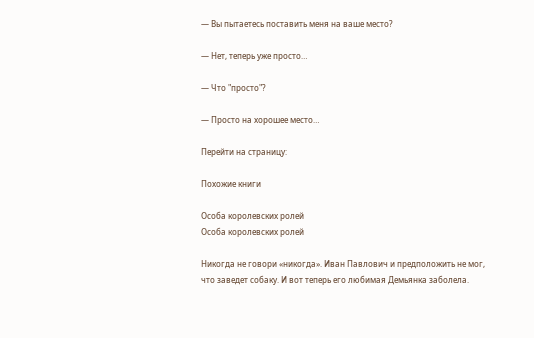— Вы пытаетесь поставить меня на ваше место?

— Нет, теперь уже просто…

— Что "просто"?

— Просто на хорошее место…

Перейти на страницу:

Похожие книги

Особа королевских ролей
Особа королевских ролей

Никогда не говори «никогда». Иван Павлович и предположить не мог, что заведет собаку. И вот теперь его любимая Демьянка заболела.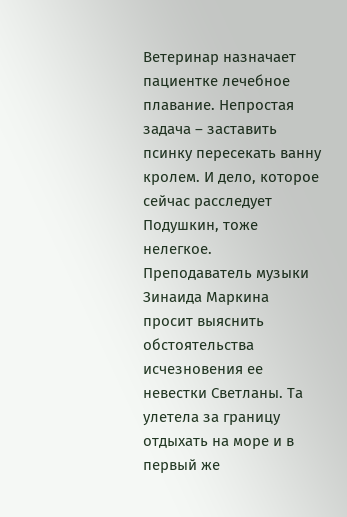Ветеринар назначает пациентке лечебное плавание. Непростая задача – заставить псинку пересекать ванну кролем. И дело, которое сейчас расследует Подушкин, тоже нелегкое. Преподаватель музыки Зинаида Маркина просит выяснить обстоятельства исчезновения ее невестки Светланы. Та улетела за границу отдыхать на море и в первый же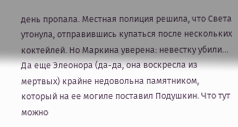день пропала. Местная полиция решила, что Света утонула, отправившись купаться после нескольких коктейлей. Но Маркина уверена: невестку убили… Да еще Элеонора (да-да, она воскресла из мертвых) крайне недовольна памятником, который на ее могиле поставил Подушкин. Что тут можно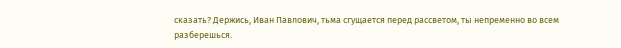сказать? Держись, Иван Павлович, тьма сгущается перед рассветом, ты непременно во всем разберешься.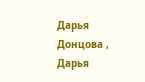Дарья Донцова , Дарья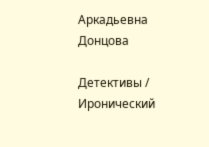Аркадьевна Донцова

Детективы / Иронический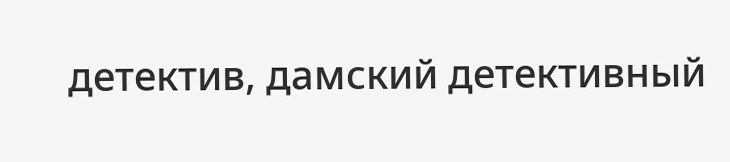детектив, дамский детективный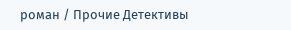роман / Прочие Детективы